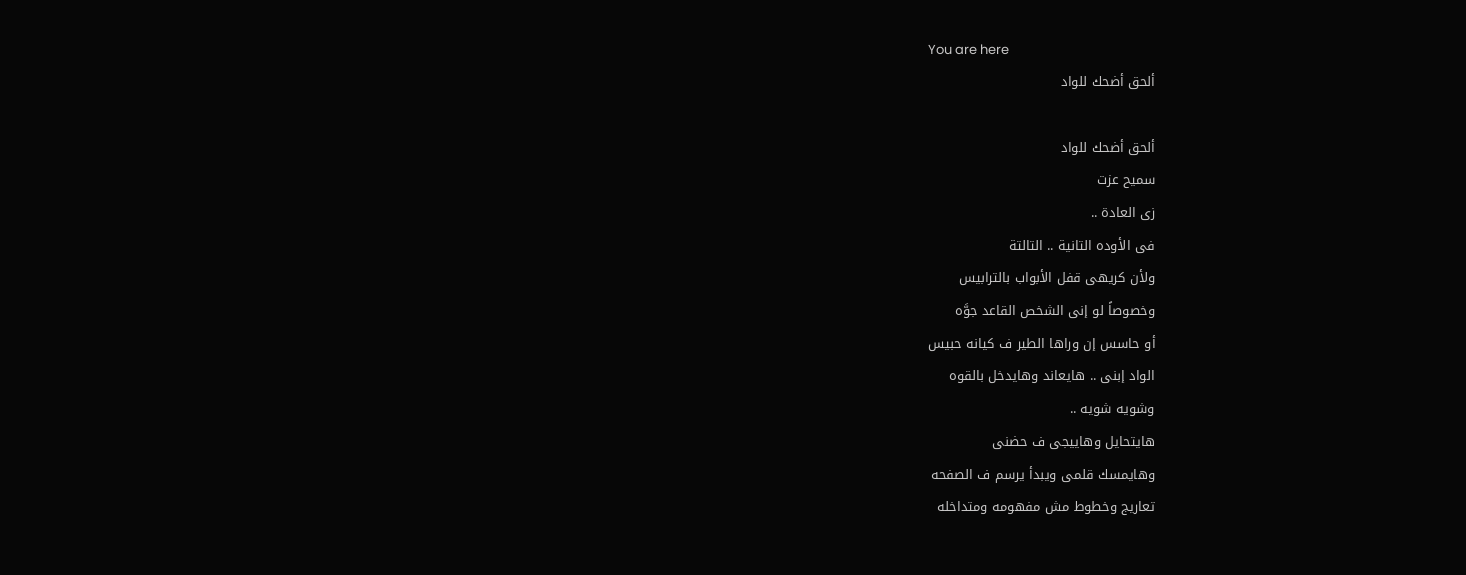You are here
ألحق أضحك للواد

ألحق أضحك للواد
سميح عزت
زى العادة ..
فى الأوده التانية .. التالتة
ولأن كريهى قفل الأبواب بالترابيس
وخصوصاً لو إنى الشخص القاعد جوَّه
أو حاسس إن وراها الطير ف كيانه حبيس
الواد إبنى .. هايعاند وهايدخل بالقوه
وشويه شويه ..
هايتحايل وهاييجى ف حضنى
وهايمسك قلمى ويبدأ يرسم ف الصفحه
تعاريج وخطوط مش مفهومه ومتداخله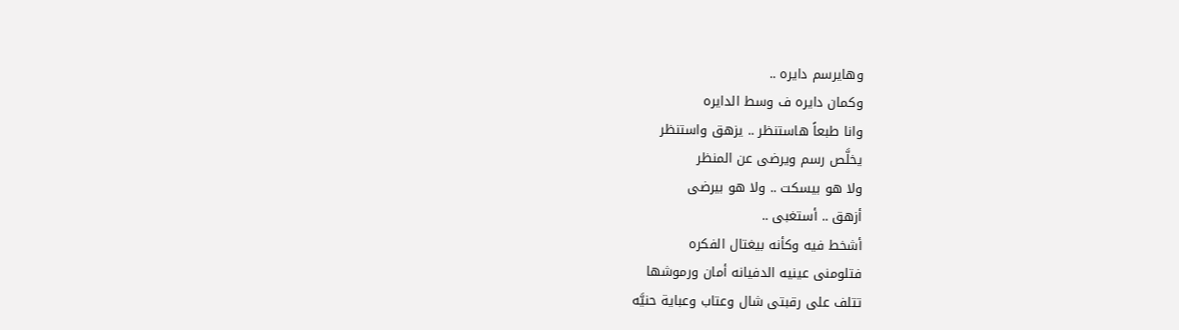وهايرسم دايره ..
وكمان دايره ف وسط الدايره
وانا طبعاً هاستنظر .. يزهق واستنظر
يخلَّص رسم ويرضى عن المنظر
ولا هو بيسكت .. ولا هو بيرضى
أزهق .. أستغبى ..
أشخط فيه وكأنه بيغتال الفكره
فتلومنى عينيه الدفيانه أمان ورموشها
تتلف على رقبتى شال وعتاب وعباية حنيَّه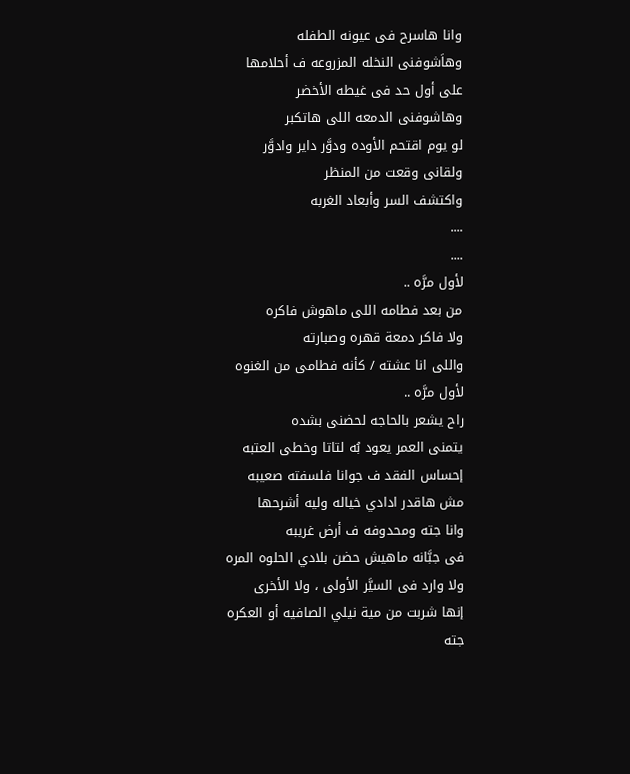وانا هاسرح فى عيونه الطفله
وهاَشوفنى النخله المزروعه ف أحلامها
على أول حد فى غيطه الأخضر
وهاشوفنى الدمعه اللى هاتكبر
لو يوم اقتحم الأوده ودوَّر داير وادوَّر
ولقانى وقعت من المنظر
واكتشف السر وأبعاد الغربه
....
....
لأول مرَّه ..
من بعد فطامه اللى ماهوش فاكره
ولا فاكر دمعة قهره وصبارته
واللى انا عشته / كأنه فطامى من الغنوه
لأول مرَّه ..
راح يشعر بالحاجه لحضنى بشده
يتمنى العمر يعود بُه لتاتا وخطى العتبه
إحساس الفقد ف جوانا فلسفته صعيبه
مش هاقدر ادادي خياله وليه أشرحها
وانا جته ومحدوفه ف أرض غريبه
فى جبَّانه ماهيش حضن بلادي الحلوه المره
ولا وارد فى السيَّر الأولى ، ولا الأخرى
إنها شربت من مية نيلي الصافيه أو العكره
جته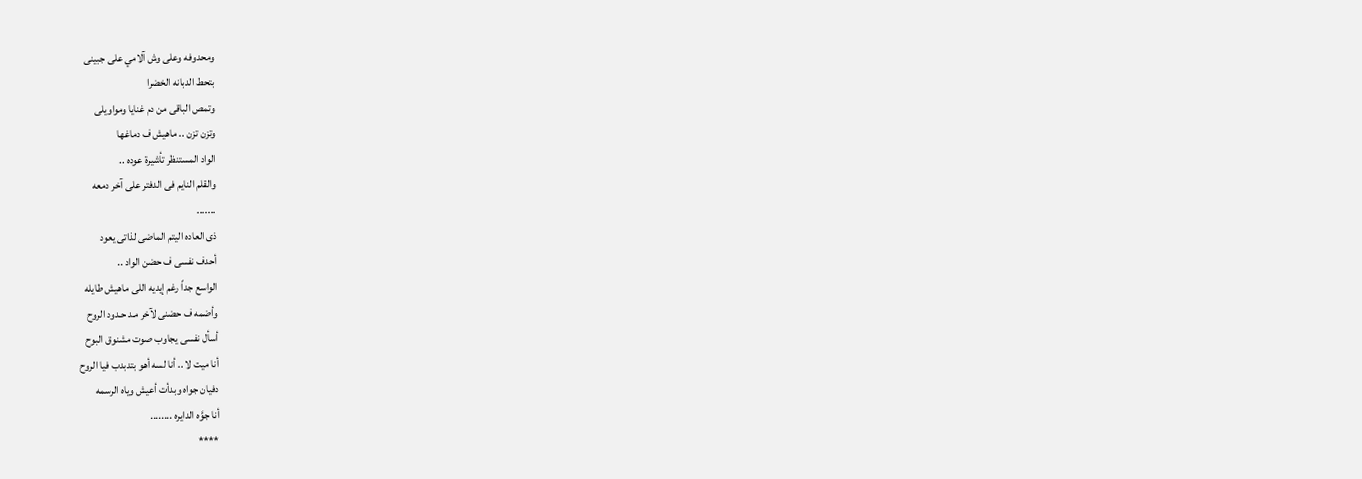ومحدوفه وعلى وش آلامي على جبينى
بتحط الدبانه الخضرا
وتمص الباقى من دم غنايا ومواويلى
وتزن تزن .. ماهيش ف دماغها
الواد المستنظر تأشيرة عوده ..
والقلم النايم فى الدفتر على آخر دمعه
.......
ذى العاده اليتم الماضى لذاتى يعود
أحدف نفسى ف حضن الواد ..
الواسع جداً رغم إيديه اللى ماهيش طايله
وأضمه ف حضنى لآخر مـد حـدود الروح
أسأل نفسى يجاوب صوت مشنوق البوح
أنا ميت لا .. أنا لسه أهو بتدبدب فيا الروح
دفيان جواه وبدأت أعيش وياه الرسمه
أنا جوَّه الدايره ........
****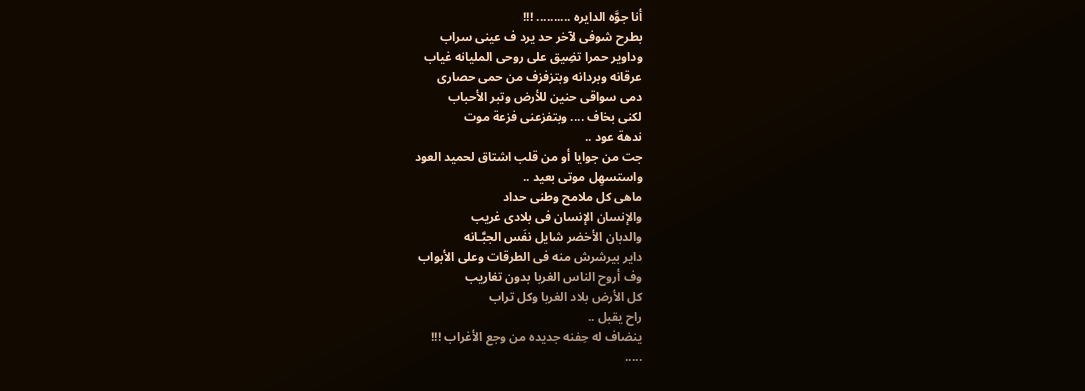أنا جوَّه الدايره .......... !!!
بطرح شوفى لآخر حد يرد ف عينى سراب
وداوير حمرا تضِيق على روحى المليانه غياب
عرقانه وبردانه وبتزفزف من حمى حصارى
دمى سواقى حنين للأرض وتبر الأحباب
لكنى بخاف .... وبتفزعنى فزعة موت
ندهة عود ..
جت من جوايا أو من قلب اشتاق لحميد العود
واستسهِل موتى بعيد ..
ماهى كل ملامح وطنى حداد
والإنسان الإنسان فى بلادى غريب
والدبان الأخضر شايل نفَس الجبَّـانه
داير بيرشرش منه فى الطرقات وعلى الأبواب
وف أروح الناس الغربا بدون تغاريب
كل الأرض بلاد الغربا وكل تراب
راح يقبل ..
ينضاف له حِفنه جديده من وجع الأغراب !!!
.....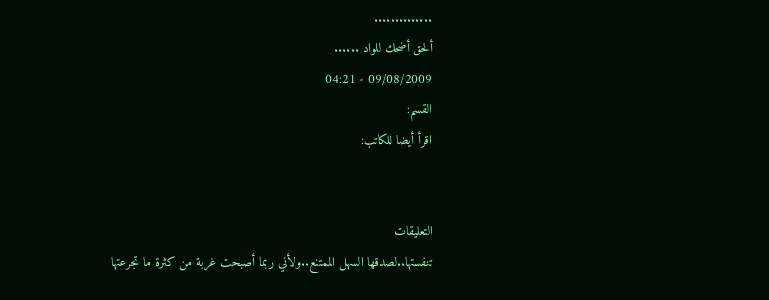..............
ألحق أضحك للواد ......
09/08/2009 - 04:21
القسم:
اقرأ أيضا للكاتب:


التعليقات
تنفستها..لصدقها السهل الممتنع..ولأني ربما أصبحت غربة من كثرة ما تجرعتها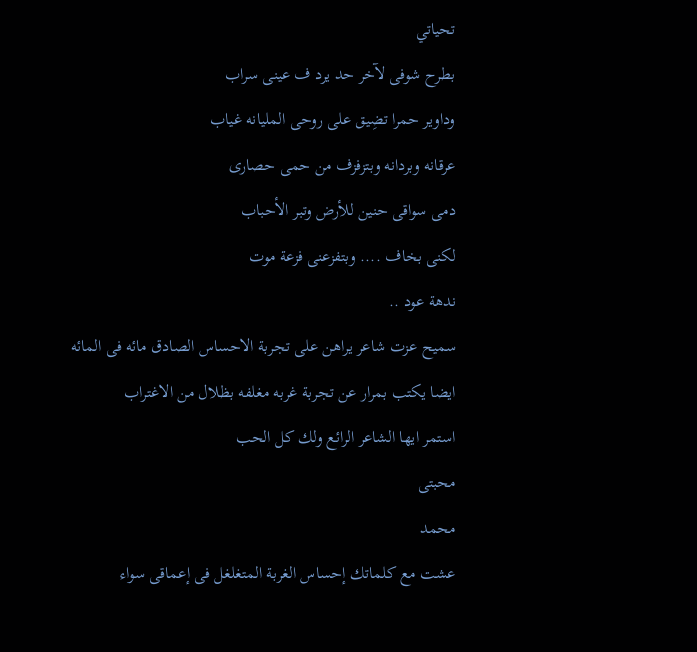تحياتي
بطرح شوفى لآخر حد يرد ف عينى سراب
وداوير حمرا تضِيق على روحى المليانه غياب
عرقانه وبردانه وبتزفزف من حمى حصارى
دمى سواقى حنين للأرض وتبر الأحباب
لكنى بخاف .... وبتفزعنى فزعة موت
ندهة عود ..
سميح عزت شاعر يراهن على تجربة الاحساس الصادق مائه فى المائه
ايضا يكتب بمرار عن تجربة غربه مغلفه بظلال من الاغتراب
استمر ايها الشاعر الرائع ولك كل الحب
محبتى
محمد
عشت مع كلماتك إحساس الغربة المتغلغل فى إعماقى سواء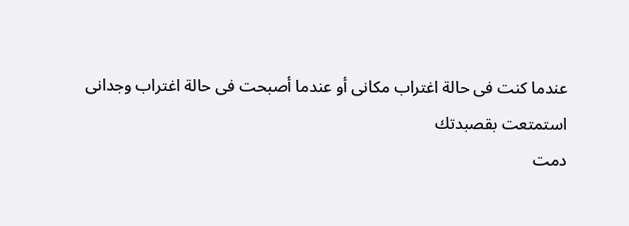عندما كنت فى حالة اغتراب مكانى أو عندما أصبحت فى حالة اغتراب وجدانى
استمتعت بقصبدتك
دمت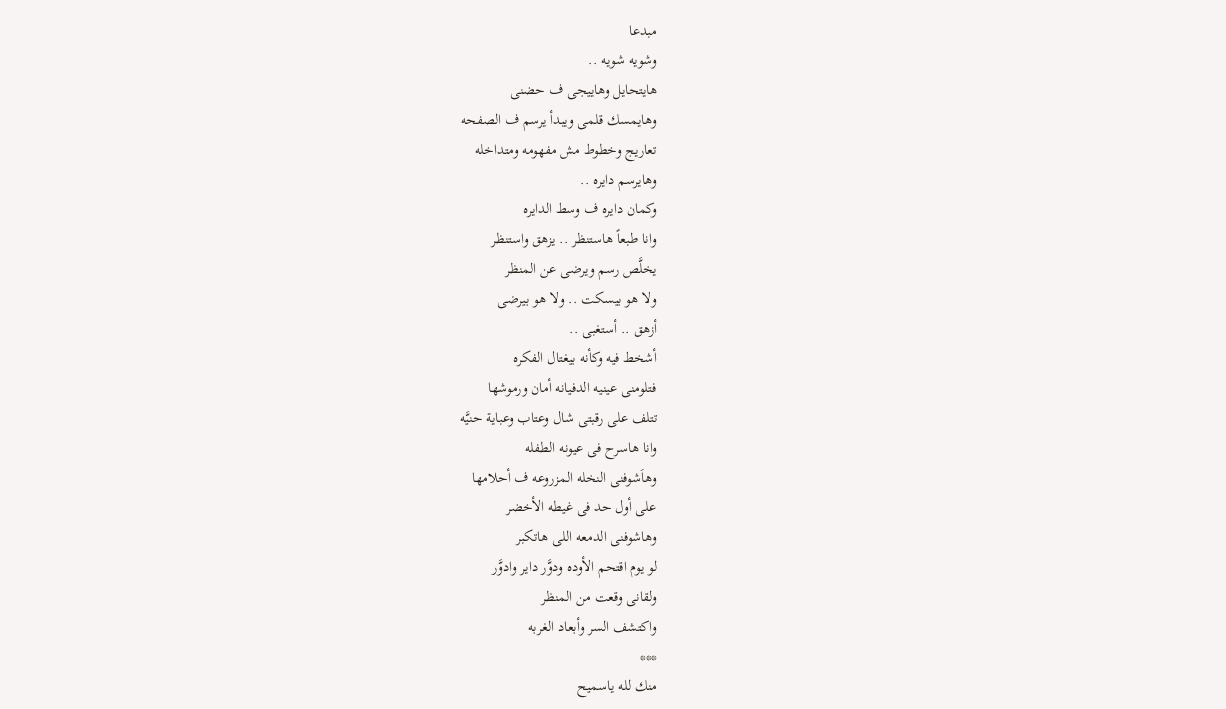مبدعا
وشويه شويه ..
هايتحايل وهاييجى ف حضنى
وهايمسك قلمى ويبدأ يرسم ف الصفحه
تعاريج وخطوط مش مفهومه ومتداخله
وهايرسم دايره ..
وكمان دايره ف وسط الدايره
وانا طبعاً هاستنظر .. يزهق واستنظر
يخلَّص رسم ويرضى عن المنظر
ولا هو بيسكت .. ولا هو بيرضى
أزهق .. أستغبى ..
أشخط فيه وكأنه بيغتال الفكره
فتلومنى عينيه الدفيانه أمان ورموشها
تتلف على رقبتى شال وعتاب وعباية حنيَّه
وانا هاسرح فى عيونه الطفله
وهاَشوفنى النخله المزروعه ف أحلامها
على أول حد فى غيطه الأخضر
وهاشوفنى الدمعه اللى هاتكبر
لو يوم اقتحم الأوده ودوَّر داير وادوَّر
ولقانى وقعت من المنظر
واكتشف السر وأبعاد الغربه
***
منك لله ياسميح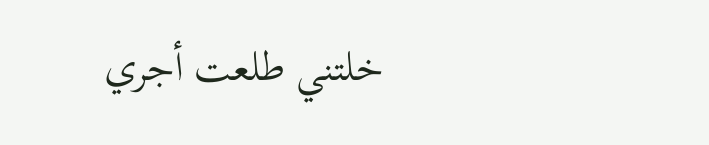خلتني طلعت أجري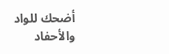أضحك للواد
والأحفاد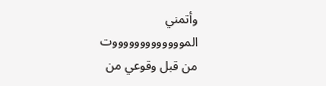وأتمني
الموووووووووووووت
من قبل وقوعي من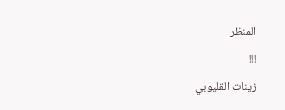المنظر
!!!
زينات القليوبي